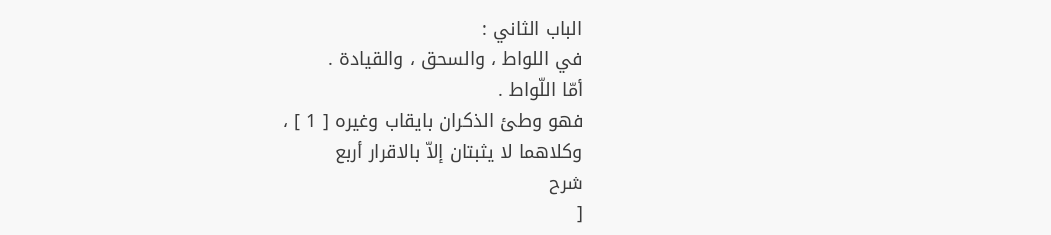الباب الثاني :
في اللواط ، والسحق ، والقيادة .
أمّا اللّواط .
فهو وطئ الذكران بايقاب وغيره [ 1 ] ،
وكلاهما لا يثبتان إلاّ بالاقرار أربع
شرح
[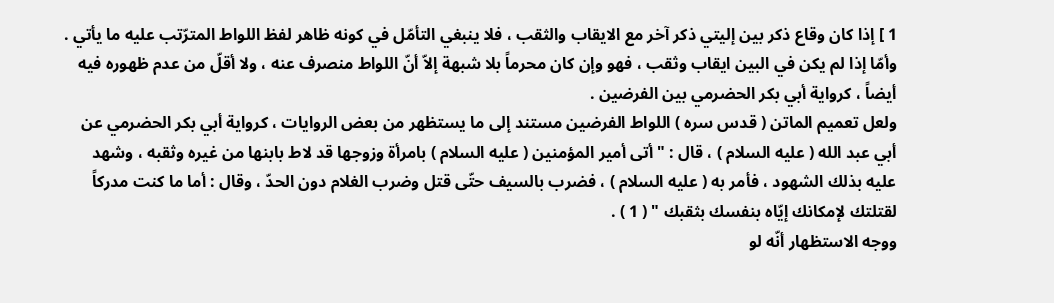1 ] إذا كان وقاع ذكر بين إليتي ذكر آخر مع الايقاب والثقب ، فلا ينبغي التأمّل في كونه ظاهر لفظ اللواط المترّتب عليه ما يأتي .
وأمّا إذا لم يكن في البين ايقاب وثقب ، فهو وإن كان محرماً بلا شبهة إلاّ أنّ اللواط منصرف عنه ، ولا أقلّ من عدم ظهوره فيه أيضاً ، كرواية أبي بكر الحضرمي بين الفرضين .
ولعل تعميم الماتن ( قدس سره ) اللواط الفرضين مستند إلى ما يستظهر من بعض الروايات ، كرواية أبي بكر الحضرمي عن أبي عبد الله ( عليه السلام ) ، قال : " أتى أمير المؤمنين ( عليه السلام ) بامرأة وزوجها قد لاط بابنها من غيره وثقبه ، وشهد عليه بذلك الشهود ، فأمر به ( عليه السلام ) ، فضرب بالسيف حتّى قتل وضرب الغلام دون الحدّ ، وقال : أما ما كنت مدركاً لقتلتك لإمكانك إيّاه بنفسك بثقبك " ( 1 ) .
ووجه الاستظهار أنّه لو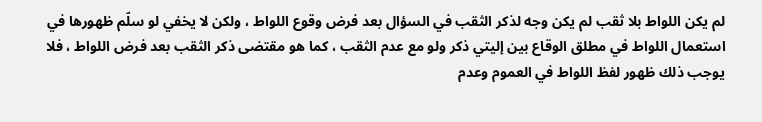لم يكن اللواط بلا ثقب لم يكن وجه لذكر الثقب في السؤال بعد فرض وقوع اللواط ، ولكن لا يخفي لو سلّم ظهورها في استعمال اللواط في مطلق الوقاع بين إليتي ذكر ولو مع عدم الثقب ، كما هو مقتضى ذكر الثقب بعد فرض اللواط ، فلا يوجب ذلك ظهور لفظ اللواط في العموم وعدم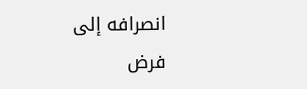انصرافه إلى فرض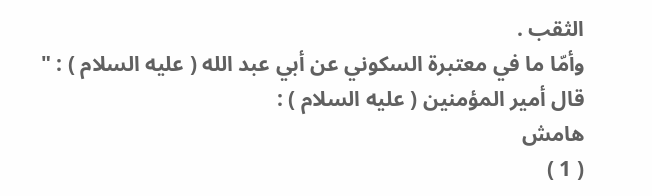الثقب .
وأمّا ما في معتبرة السكوني عن أبي عبد الله ( عليه السلام ) : " قال أمير المؤمنين ( عليه السلام ) :
هامش
( 1 )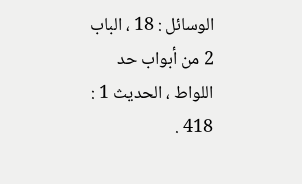الوسائل : 18 ، الباب 2 من أبواب حد اللواط ، الحديث 1 : 418 .